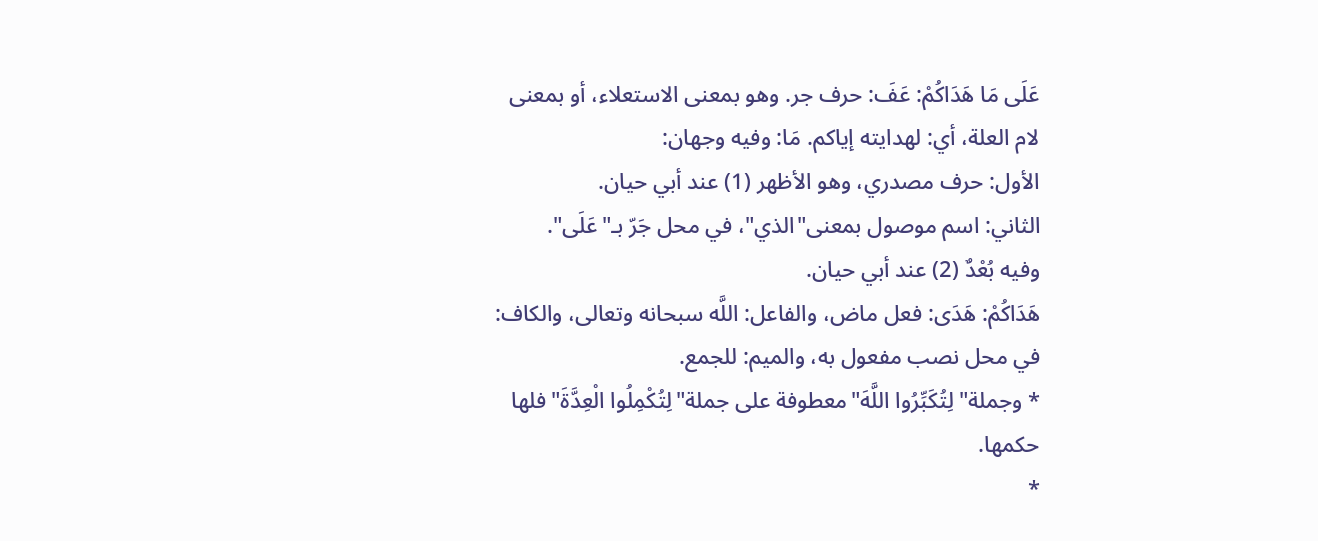عَلَى مَا هَدَاكُمْ: عَفَ: حرف جر. وهو بمعنى الاستعلاء، أو بمعنى لام العلة، أي: لهدايته إياكم. مَا: وفيه وجهان:
الأول: حرف مصدري، وهو الأظهر (1) عند أبي حيان.
الثاني: اسم موصول بمعنى"الذي"، في محل جَرّ بـ"عَلَى".
وفيه بُعْدٌ (2) عند أبي حيان.
هَدَاكُمْ: هَدَى: فعل ماض، والفاعل: اللَّه سبحانه وتعالى، والكاف: في محل نصب مفعول به، والميم: للجمع.
* وجملة"لِتُكَبِّرُوا اللَّهَ"معطوفة على جملة"لِتُكْمِلُوا الْعِدَّةَ"فلها حكمها.
*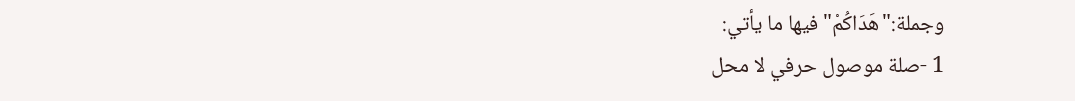وجملة:"هَدَاكُمْ"فيها ما يأتي:
1 -صلة موصول حرفي لا محل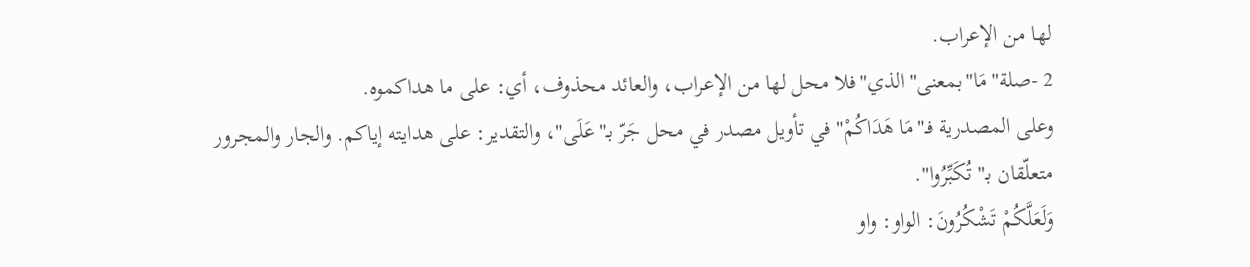لها من الإعراب.
2 -صلة"مَا"بمعنى"الذي"فلا محل لها من الإعراب، والعائد محذوف، أي: على ما هداكموه.
وعلى المصدرية فـ"مَا هَدَاكُمْ"في تأويل مصدر في محل جَرّ بـ"عَلَى"، والتقدير: على هدايته إياكم. والجار والمجرور متعلّقان بـ"تُكَبِّرُوا".
وَلَعَلَّكُمْ تَشْكُرُونَ: الواو: واو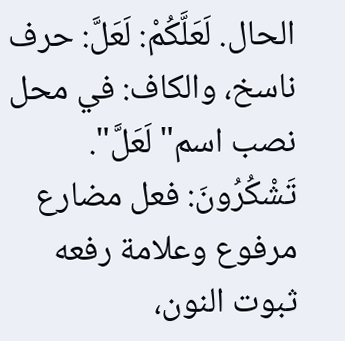الحال. لَعَلَّكُمْ: لَعَلَّ: حرف ناسخ، والكاف: في محل نصب اسم"لَعَلَّ". تَشْكُرُونَ: فعل مضارع مرفوع وعلامة رفعه ثبوت النون،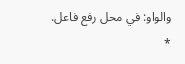والواو: في محل رفع فاعل.
*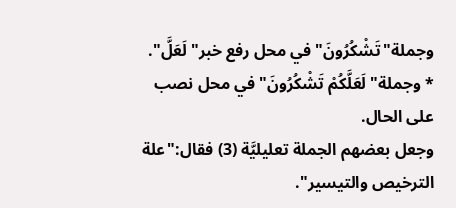وجملة"تَشْكُرُونَ"في محل رفع خبر"لَعَلَّ".
* وجملة"لَعَلَّكُمْ تَشْكُرُونَ"في محل نصب على الحال.
وجعل بعضهم الجملة تعليليَّة (3) فقال:"علة الترخيص والتيسير".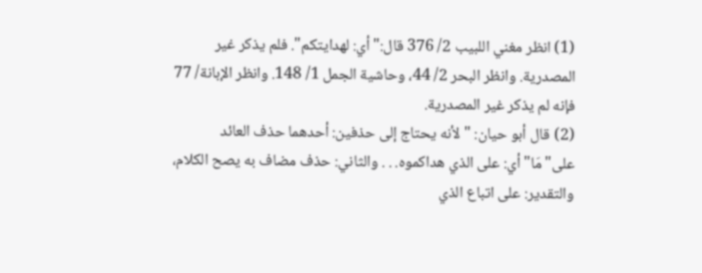(1) انظر مغني اللبيب 2/ 376 قال:"أي: لهدايتكم". فلم يذكر غير المصدرية. وانظر البحر 2/ 44، وحاشية الجمل 1/ 148. وانظر الإبانة/ 77 فإنه لم يذكر غير المصدرية.
(2) قال أبو حيان: "لأنه يحتاج إلى حذفين: أحدهما حذف العائد على"مَا"أي: على الذي هداكموه. . . والثاني: حذف مضاف به يصح الكلام، والتقدير: على اتباع الذي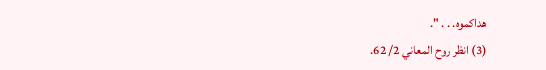هداكموه. . . ".
(3) انظر روح المعاني 2/ 62.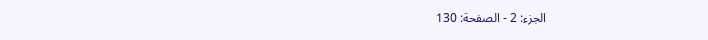الجزء: 2 - الصفحة: 130